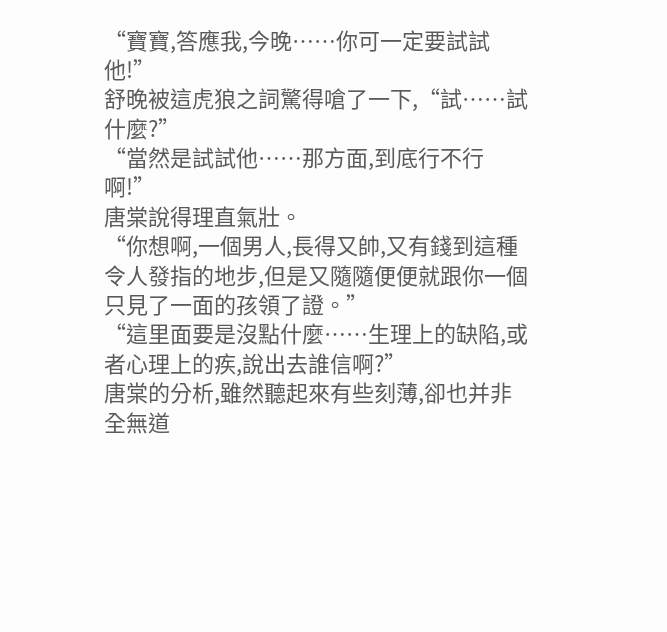“寶寶,答應我,今晚……你可一定要試試他!”
舒晚被這虎狼之詞驚得嗆了一下,“試……試什麼?”
“當然是試試他……那方面,到底行不行啊!”
唐棠說得理直氣壯。
“你想啊,一個男人,長得又帥,又有錢到這種令人發指的地步,但是又隨隨便便就跟你一個只見了一面的孩領了證。”
“這里面要是沒點什麼……生理上的缺陷,或者心理上的疾,說出去誰信啊?”
唐棠的分析,雖然聽起來有些刻薄,卻也并非全無道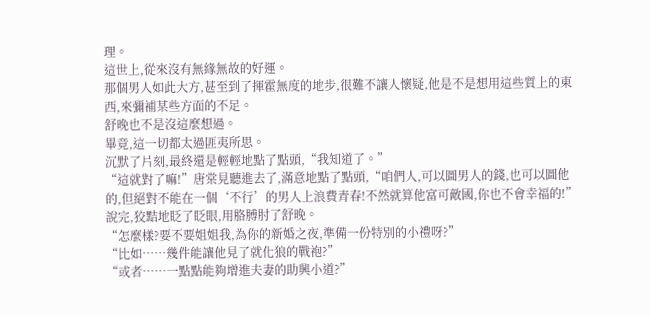理。
這世上,從來沒有無緣無故的好運。
那個男人如此大方,甚至到了揮霍無度的地步,很難不讓人懷疑,他是不是想用這些質上的東西,來彌補某些方面的不足。
舒晚也不是沒這麼想過。
畢竟,這一切都太過匪夷所思。
沉默了片刻,最終還是輕輕地點了點頭,“我知道了。”
“這就對了嘛!”唐棠見聽進去了,滿意地點了點頭,“咱們人,可以圖男人的錢,也可以圖他的,但絕對不能在一個‘不行’的男人上浪費青春!不然就算他富可敵國,你也不會幸福的!”
說完,狡黠地眨了眨眼,用胳膊肘了舒晚。
“怎麼樣?要不要姐姐我,為你的新婚之夜,準備一份特別的小禮呀?”
“比如……幾件能讓他見了就化狼的戰袍?”
“或者……一點點能夠增進夫妻的助興小道?”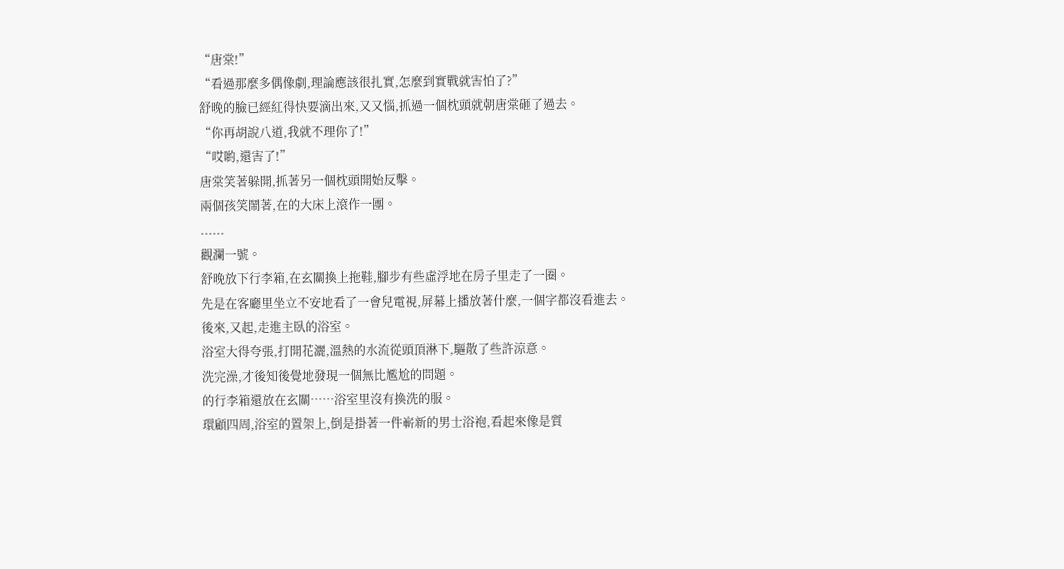“唐棠!”
“看過那麼多偶像劇,理論應該很扎實,怎麼到實戰就害怕了?”
舒晚的臉已經紅得快要滴出來,又又惱,抓過一個枕頭就朝唐棠砸了過去。
“你再胡說八道,我就不理你了!”
“哎喲,還害了!”
唐棠笑著躲開,抓著另一個枕頭開始反擊。
兩個孩笑鬧著,在的大床上滾作一團。
......
觀瀾一號。
舒晚放下行李箱,在玄關換上拖鞋,腳步有些虛浮地在房子里走了一圈。
先是在客廳里坐立不安地看了一會兒電視,屏幕上播放著什麼,一個字都沒看進去。
後來,又起,走進主臥的浴室。
浴室大得夸張,打開花灑,溫熱的水流從頭頂淋下,驅散了些許涼意。
洗完澡,才後知後覺地發現一個無比尷尬的問題。
的行李箱還放在玄關……浴室里沒有換洗的服。
環顧四周,浴室的置架上,倒是掛著一件嶄新的男士浴袍,看起來像是質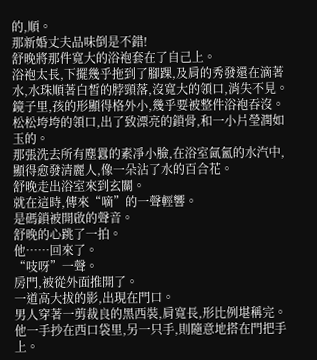的,順。
那新婚丈夫品味倒是不錯!
舒晚將那件寬大的浴袍套在了自己上。
浴袍太長,下擺幾乎拖到了腳踝,及肩的秀發還在滴著水,水珠順著白皙的脖頸落,沒寬大的領口,消失不見。
鏡子里,孩的形顯得格外小,幾乎要被整件浴袍吞沒。
松松垮垮的領口,出了致漂亮的鎖骨,和一小片瑩潤如玉的。
那張洗去所有塵囂的素凈小臉,在浴室氤氳的水汽中,顯得愈發清麗人,像一朵沾了水的百合花。
舒晚走出浴室來到玄關。
就在這時,傳來“嘀”的一聲輕響。
是碼鎖被開啟的聲音。
舒晚的心跳了一拍。
他……回來了。
“吱呀”一聲。
房門,被從外面推開了。
一道高大拔的影,出現在門口。
男人穿著一剪裁良的黑西裝,肩寬長,形比例堪稱完。
他一手抄在西口袋里,另一只手,則隨意地搭在門把手上。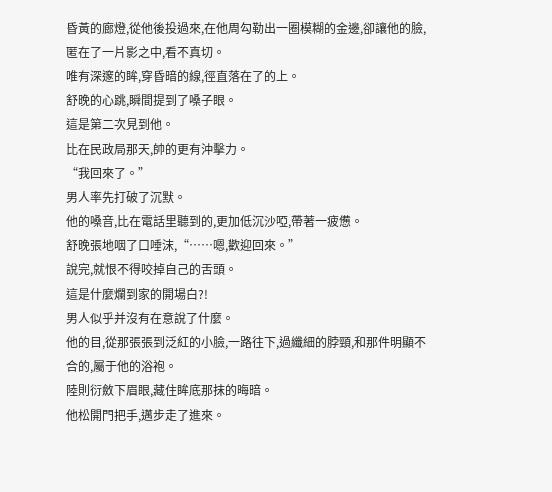昏黃的廊燈,從他後投過來,在他周勾勒出一圈模糊的金邊,卻讓他的臉,匿在了一片影之中,看不真切。
唯有深邃的眸,穿昏暗的線,徑直落在了的上。
舒晚的心跳,瞬間提到了嗓子眼。
這是第二次見到他。
比在民政局那天,帥的更有沖擊力。
“我回來了。”
男人率先打破了沉默。
他的嗓音,比在電話里聽到的,更加低沉沙啞,帶著一疲憊。
舒晚張地咽了口唾沫,“……嗯,歡迎回來。”
說完,就恨不得咬掉自己的舌頭。
這是什麼爛到家的開場白?!
男人似乎并沒有在意說了什麼。
他的目,從那張張到泛紅的小臉,一路往下,過纖細的脖頸,和那件明顯不合的,屬于他的浴袍。
陸則衍斂下眉眼,藏住眸底那抹的晦暗。
他松開門把手,邁步走了進來。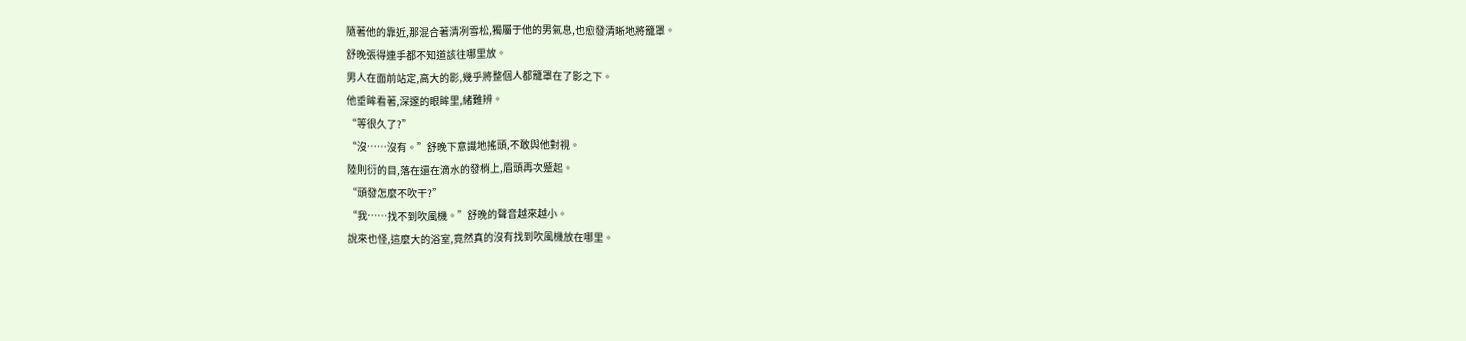隨著他的靠近,那混合著清冽雪松,獨屬于他的男氣息,也愈發清晰地將籠罩。
舒晚張得連手都不知道該往哪里放。
男人在面前站定,高大的影,幾乎將整個人都籠罩在了影之下。
他垂眸看著,深邃的眼眸里,緒難辨。
“等很久了?”
“沒……沒有。”舒晚下意識地搖頭,不敢與他對視。
陸則衍的目,落在還在滴水的發梢上,眉頭再次蹙起。
“頭發怎麼不吹干?”
“我……找不到吹風機。”舒晚的聲音越來越小。
說來也怪,這麼大的浴室,竟然真的沒有找到吹風機放在哪里。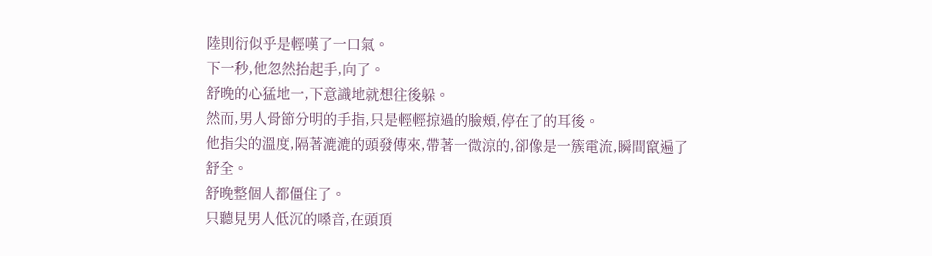陸則衍似乎是輕嘆了一口氣。
下一秒,他忽然抬起手,向了。
舒晚的心猛地一,下意識地就想往後躲。
然而,男人骨節分明的手指,只是輕輕掠過的臉頰,停在了的耳後。
他指尖的溫度,隔著漉漉的頭發傳來,帶著一微涼的,卻像是一簇電流,瞬間竄遍了舒全。
舒晚整個人都僵住了。
只聽見男人低沉的嗓音,在頭頂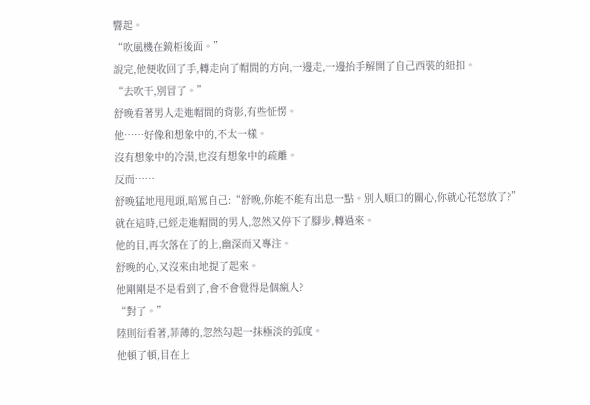響起。
“吹風機在鏡柜後面。”
說完,他便收回了手,轉走向了帽間的方向,一邊走,一邊抬手解開了自己西裝的紐扣。
“去吹干,別冒了。”
舒晚看著男人走進帽間的背影,有些怔愣。
他……好像和想象中的,不太一樣。
沒有想象中的冷漠,也沒有想象中的疏離。
反而……
舒晚猛地甩甩頭,暗罵自己:“舒晚,你能不能有出息一點。別人順口的關心,你就心花怒放了?”
就在這時,已經走進帽間的男人,忽然又停下了腳步,轉過來。
他的目,再次落在了的上,幽深而又專注。
舒晚的心,又沒來由地提了起來。
他剛剛是不是看到了,會不會覺得是個瘋人?
“對了。”
陸則衍看著,菲薄的,忽然勾起一抹極淡的弧度。
他頓了頓,目在上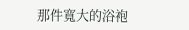那件寬大的浴袍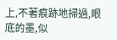上,不著痕跡地掃過,眼底的墨,似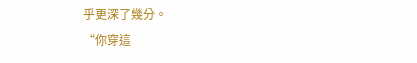乎更深了幾分。
“你穿這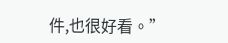件,也很好看。”